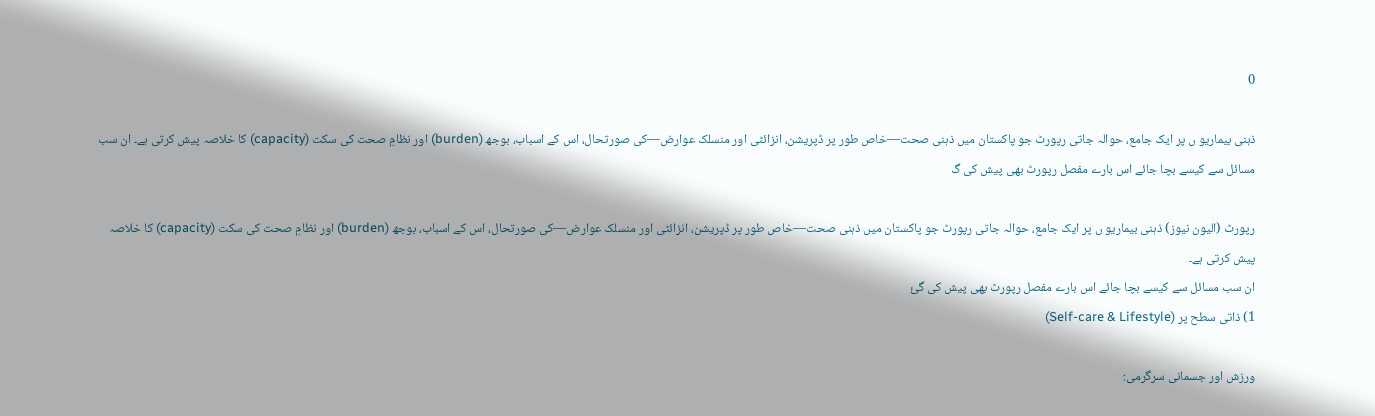0

ذہنی بیماریو ں پر ایک جامع، حوالہ جاتی رپورٹ جو پاکستان میں ذہنی صحت—خاص طور پر ڈپریشن، انزائٹی اور منسلک عوارض—کی صورتحال، اس کے اسباب، بوجھ (burden) اور نظامِ صحت کی سکت (capacity) کا خلاصہ پیش کرتی ہے۔ ان سب مسائل سے کیسے بچا جائے اس بارے مفصل رپورٹ بھی پیش کی گ

رپورٹ (الیون نیوز) ذہنی بیماریو ں پر ایک جامع، حوالہ جاتی رپورٹ جو پاکستان میں ذہنی صحت—خاص طور پر ڈپریشن، انزائٹی اور منسلک عوارض—کی صورتحال، اس کے اسباب، بوجھ (burden) اور نظامِ صحت کی سکت (capacity) کا خلاصہ پیش کرتی ہے۔
ان سب مسائل سے کیسے بچا جائے اس بارے مفصل رپورٹ بھی پیش کی گئ
1) ذاتی سطح پر (Self-care & Lifestyle)

ورزش اور جسمانی سرگرمی: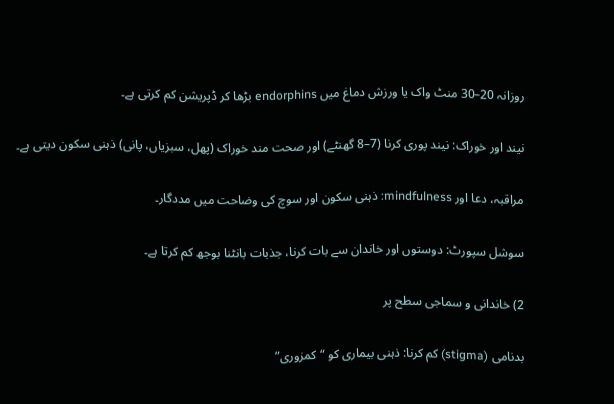روزانہ 20–30 منٹ واک یا ورزش دماغ میں endorphins بڑھا کر ڈپریشن کم کرتی ہے۔

نیند اور خوراک: نیند پوری کرنا (7–8 گھنٹے) اور صحت مند خوراک (پھل، سبزیاں، پانی) ذہنی سکون دیتی ہے۔

مراقبہ، دعا اور mindfulness: ذہنی سکون اور سوچ کی وضاحت میں مددگار۔

سوشل سپورٹ: دوستوں اور خاندان سے بات کرنا، جذبات بانٹنا بوجھ کم کرتا ہے۔

2) خاندانی و سماجی سطح پر

بدنامی (stigma) کم کرنا: ذہنی بیماری کو “کمزوری”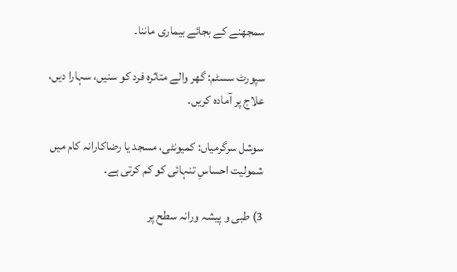سمجھنے کے بجائے بیماری ماننا۔

سپورٹ سسٹم: گھر والے متاثرہ فرد کو سنیں، سہارا دیں، علاج پر آمادہ کریں۔

سوشل سرگرمیاں: کمیونٹی، مسجد یا رضاکارانہ کام میں شمولیت احساسِ تنہائی کو کم کرتی ہے۔

3) طبی و پیشہ ورانہ سطح پر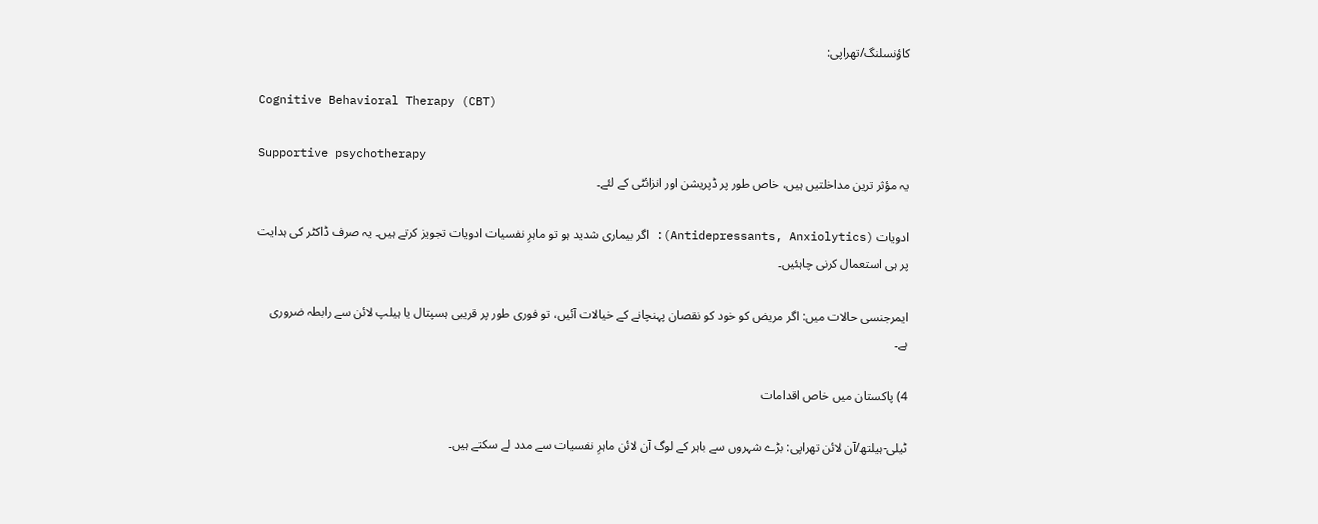کاؤنسلنگ/تھراپی:

Cognitive Behavioral Therapy (CBT)

Supportive psychotherapy
یہ مؤثر ترین مداخلتیں ہیں، خاص طور پر ڈپریشن اور انزائٹی کے لئے۔

ادویات (Antidepressants, Anxiolytics): اگر بیماری شدید ہو تو ماہرِ نفسیات ادویات تجویز کرتے ہیں۔ یہ صرف ڈاکٹر کی ہدایت پر ہی استعمال کرنی چاہئیں۔

ایمرجنسی حالات میں: اگر مریض کو خود کو نقصان پہنچانے کے خیالات آئیں، تو فوری طور پر قریبی ہسپتال یا ہیلپ لائن سے رابطہ ضروری ہے۔

4) پاکستان میں خاص اقدامات

ٹیلی-ہیلتھ/آن لائن تھراپی: بڑے شہروں سے باہر کے لوگ آن لائن ماہرِ نفسیات سے مدد لے سکتے ہیں۔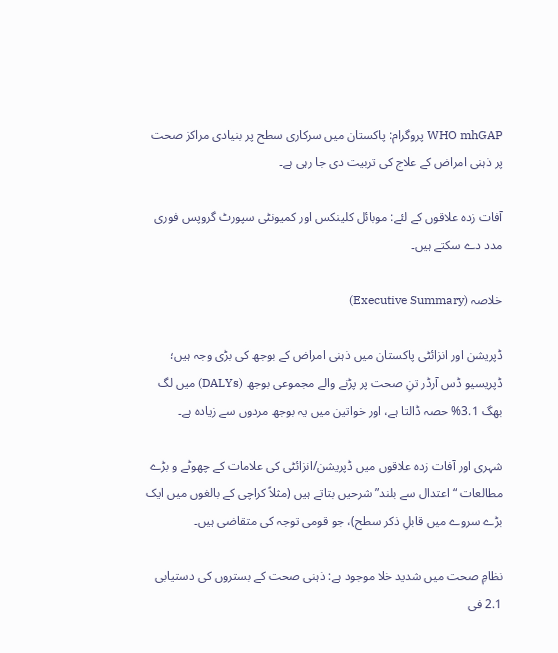WHO mhGAP پروگرام: پاکستان میں سرکاری سطح پر بنیادی مراکز صحت پر ذہنی امراض کے علاج کی تربیت دی جا رہی ہے۔

آفات زدہ علاقوں کے لئے: موبائل کلینکس اور کمیونٹی سپورٹ گروپس فوری مدد دے سکتے ہیں۔

خلاصہ (Executive Summary)

ڈپریشن اور انزائٹی پاکستان میں ذہنی امراض کے بوجھ کی بڑی وجہ ہیں؛ ڈپریسیو ڈس آرڈر تنِ صحت پر پڑنے والے مجموعی بوجھ (DALYs) میں لگ بھگ 3.1% حصہ ڈالتا ہے، اور خواتین میں یہ بوجھ مردوں سے زیادہ ہے۔

شہری اور آفات زدہ علاقوں میں ڈپریشن/انزائٹی کی علامات کے چھوٹے و بڑے مطالعات “اعتدال سے بلند” شرحیں بتاتے ہیں (مثلاً کراچی کے بالغوں میں ایک بڑے سروے میں قابلِ ذکر سطح)، جو قومی توجہ کی متقاضی ہیں۔

نظامِ صحت میں شدید خلا موجود ہے: ذہنی صحت کے بستروں کی دستیابی 2.1 فی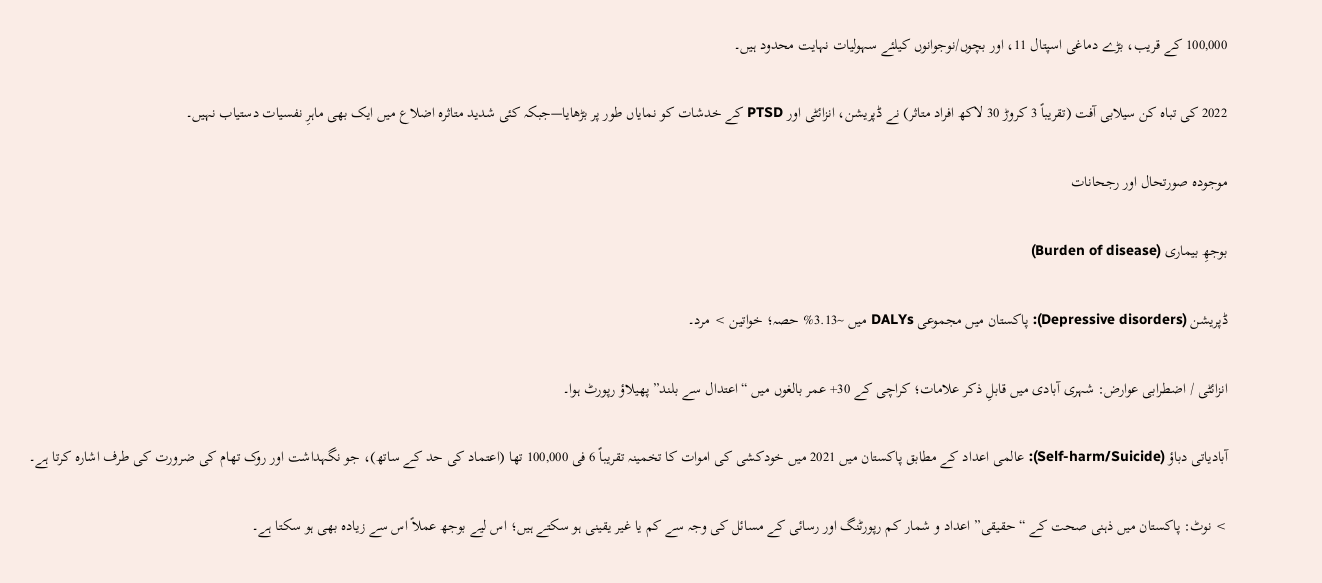100,000 کے قریب، بڑے دماغی اسپتال 11، اور بچوں/نوجوانوں کیلئے سہولیات نہایت محدود ہیں۔

2022 کی تباہ کن سیلابی آفت (تقریباً 3 کروڑ 30 لاکھ افراد متاثر) نے ڈپریشن، انزائٹی اور PTSD کے خدشات کو نمایاں طور پر بڑھایا—جبکہ کئی شدید متاثرہ اضلاع میں ایک بھی ماہرِ نفسیات دستیاب نہیں۔

موجودہ صورتحال اور رجحانات

بوجھِ بیماری (Burden of disease)

ڈپریشن (Depressive disorders): پاکستان میں مجموعی DALYs میں ~3.13% حصہ؛ خواتین > مرد۔

انزائٹی / اضطرابی عوارض: شہری آبادی میں قابلِ ذکر علامات؛ کراچی کے 30+ عمر بالغوں میں “اعتدال سے بلند” پھیلاؤ رپورٹ ہوا۔

آبادیاتی دباؤ (Self-harm/Suicide): عالمی اعداد کے مطابق پاکستان میں 2021 میں خودکشی کی اموات کا تخمینہ تقریباً 6 فی 100,000 تھا (اعتماد کی حد کے ساتھ)، جو نگہداشت اور روک تھام کی ضرورت کی طرف اشارہ کرتا ہے۔

> نوٹ: پاکستان میں ذہنی صحت کے “حقیقی” اعداد و شمار کم رپورٹنگ اور رسائی کے مسائل کی وجہ سے کم یا غیر یقینی ہو سکتے ہیں؛ اس لیے بوجھ عملاً اس سے زیادہ بھی ہو سکتا ہے۔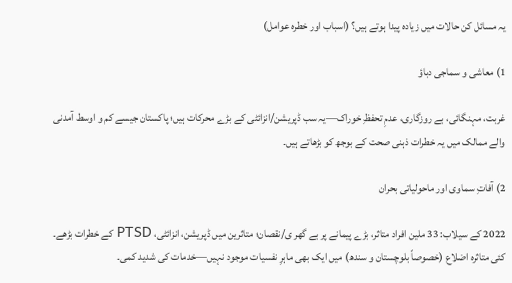یہ مسائل کن حالات میں زیادہ پیدا ہوتے ہیں؟ (اسباب اور خطرہ عوامل)

1) معاشی و سماجی دباؤ

غربت، مہنگائی، بے روزگاری، عدمِ تحفظِ خوراک—یہ سب ڈپریشن/انزائٹی کے بڑے محرکات ہیں؛ پاکستان جیسے کم و اوسط آمدنی والے ممالک میں یہ خطرات ذہنی صحت کے بوجھ کو بڑھاتے ہیں۔

2) آفاتِ سماوی اور ماحولیاتی بحران

2022 کے سیلاب: 33 ملین افراد متاثر، بڑے پیمانے پر بے گھر ی/نقصان؛ متاثرین میں ڈپریشن، انزائٹی، PTSD کے خطرات بڑھے۔ کئی متاثرہ اضلاع (خصوصاً بلوچستان و سندھ) میں ایک بھی ماہرِ نفسیات موجود نہیں—خدمات کی شدید کمی۔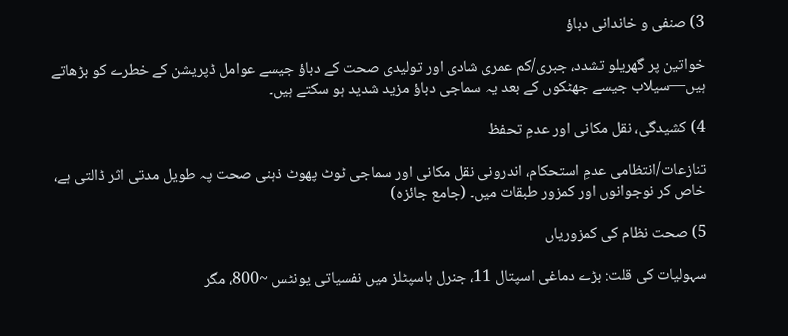3) صنفی و خاندانی دباؤ

خواتین پر گھریلو تشدد، جبری/کم عمری شادی اور تولیدی صحت کے دباؤ جیسے عوامل ڈپریشن کے خطرے کو بڑھاتے ہیں—سیلاب جیسے جھٹکوں کے بعد یہ سماجی دباؤ مزید شدید ہو سکتے ہیں۔

4) کشیدگی، نقل مکانی اور عدمِ تحفظ

تنازعات/انتظامی عدمِ استحکام، اندرونی نقل مکانی اور سماجی ٹوٹ پھوٹ ذہنی صحت پہ طویل مدتی اثر ڈالتی ہے، خاص کر نوجوانوں اور کمزور طبقات میں۔ (جامع جائزہ)

5) صحت نظام کی کمزوریاں

سہولیات کی قلت: بڑے دماغی اسپتال 11، جنرل ہاسپٹلز میں نفسیاتی یونٹس ~800، مگر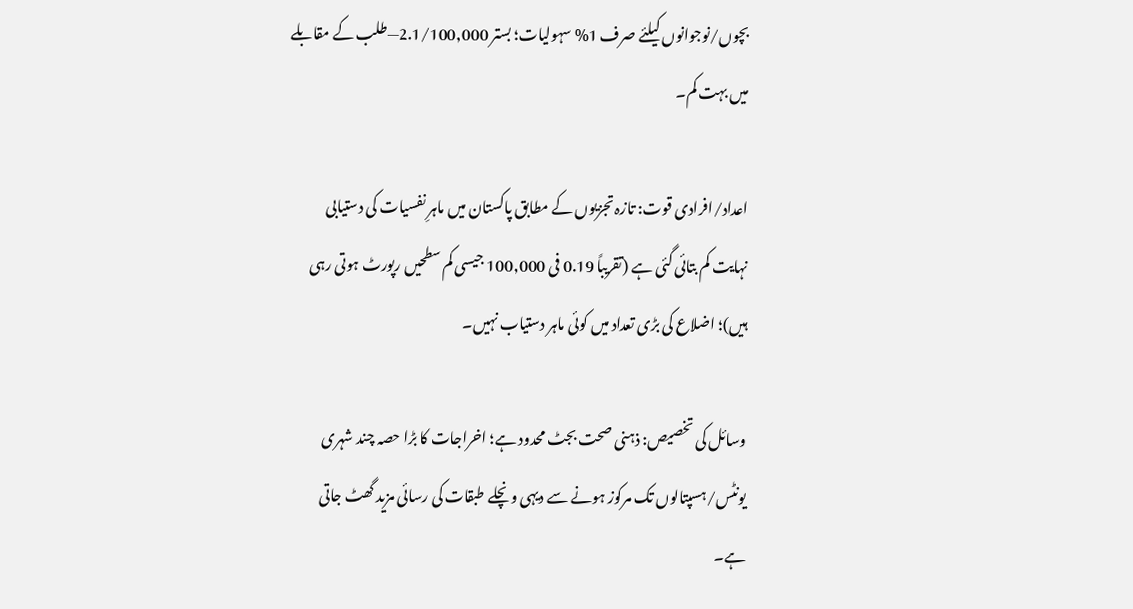بچوں/نوجوانوں کیلئے صرف 1% سہولیات؛ بستر 2.1/100,000—طلب کے مقابلے میں بہت کم۔

اعداد/افرادی قوت: تازہ تجزیوں کے مطابق پاکستان میں ماہرِ نفسیات کی دستیابی نہایت کم بتائی گئی ہے (تقریباً 0.19 فی 100,000 جیسی کم سطحیں رپورٹ ہوتی رہی ہیں)؛ اضلاع کی بڑی تعداد میں کوئی ماہر دستیاب نہیں۔

وسائل کی تخصیص: ذہنی صحت بجٹ محدود ہے؛ اخراجات کا بڑا حصہ چند شہری یونٹس/ہسپتالوں تک مرکوز ہونے سے دیہی و نچلے طبقات کی رسائی مزید گھٹ جاتی ہے۔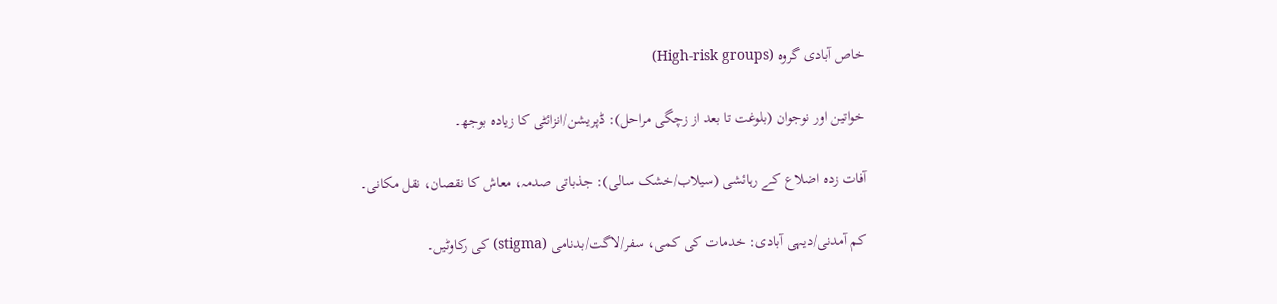خاص آبادی گروہ (High-risk groups)

خواتین اور نوجوان (بلوغت تا بعد از زچگی مراحل): ڈپریشن/انزائٹی کا زیادہ بوجھ۔

آفات زدہ اضلاع کے رہائشی (سیلاب/خشک سالی): جذباتی صدمہ، معاش کا نقصان، نقل مکانی۔

کم آمدنی/دیہی آبادی: خدمات کی کمی، سفر/لاگت/بدنامی (stigma) کی رکاوٹیں۔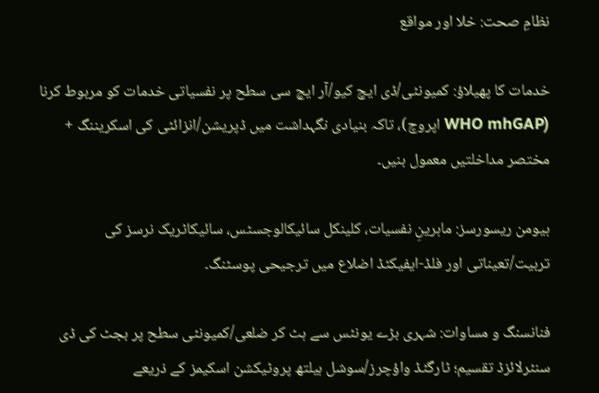نظامِ صحت: خلا اور مواقع

خدمات کا پھیلاؤ: کمیونٹی/ڈی ایچ کیو/آر ایچ سی سطح پر نفسیاتی خدمات کو مربوط کرنا (WHO mhGAP اپروچ)، تاکہ بنیادی نگہداشت میں ڈپریشن/انزائٹی کی اسکریننگ + مختصر مداخلتیں معمول بنیں۔

ہیومن ریسورسز: ماہرینِ نفسیات، کلینکل سائیکالوجسٹس، سائیکاٹریک نرسز کی تربیت/تعیناتی اور فلڈ-ایفیکٹڈ اضلاع میں ترجیحی پوسٹنگ۔

فنانسنگ و مساوات: شہری بڑے یونٹس سے ہٹ کر ضلعی/کمیونٹی سطح پر بجٹ کی ڈی سنٹرلائزڈ تقسیم؛ ٹارگٹڈ واؤچرز/سوشل ہیلتھ پروٹیکشن اسکیمز کے ذریعے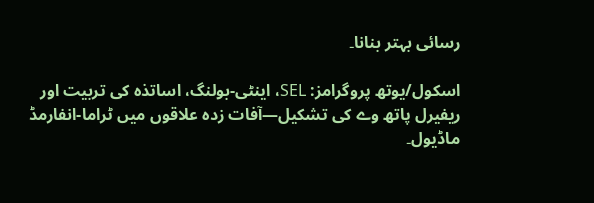رسائی بہتر بنانا۔

اسکول/یوتھ پروگرامز: SEL، اینٹی-بولنگ، اساتذہ کی تربیت اور ریفیرل پاتھ وے کی تشکیل—آفات زدہ علاقوں میں ٹراما-انفارمڈ ماڈیول۔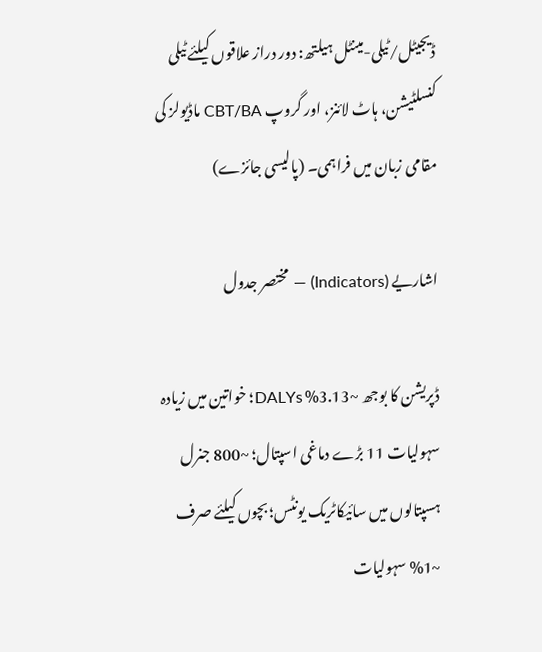ڈیجیٹل/ٹیلی-مینٹل ہیلتھ: دور دراز علاقوں کیلئے ٹیلی کنسلٹیشن، ہاٹ لائنز، اور گروپ CBT/BA ماڈیولز کی مقامی زبان میں فراہمی۔ (پالیسی جائزے)

اشاریے (Indicators) — مختصر جدول

ڈپریشن کا بوجھ ~3.13% DALYs؛ خواتین میں زیادہ
سہولیات 11 بڑے دماغی اسپتال؛ ~800 جنرل ہسپتالوں میں سائیکاٹریک یونٹس؛ بچوں کیلئے صرف ~1% سہولیات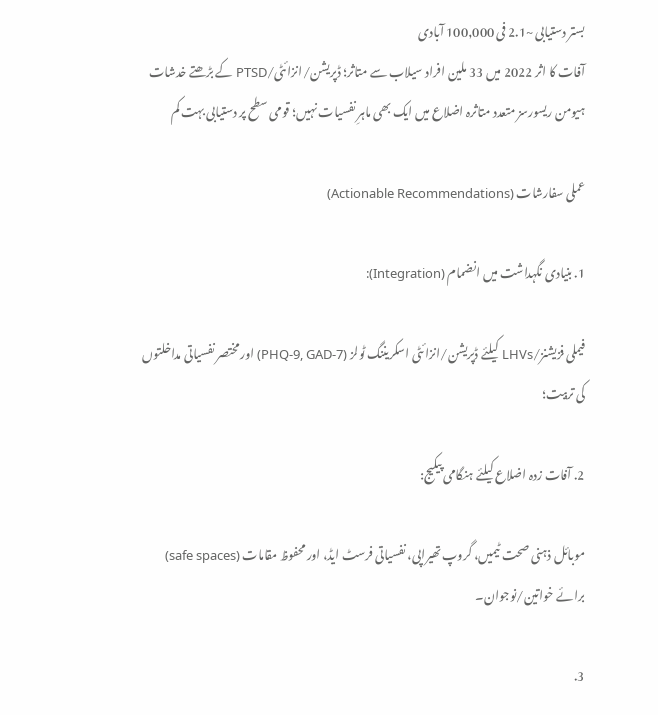بستر دستیابی ~2.1 فی 100,000 آبادی
آفات کا اثر 2022 میں 33 ملین افراد سیلاب سے متاثر؛ ڈپریشن/انزائٹی/PTSD کے بڑھتے خدشات
ہیومن ریسورسز متعدد متاثرہ اضلاع میں ایک بھی ماہرِ نفسیات نہیں؛ قومی سطح پر دستیابی بہت کم

عملی سفارشات (Actionable Recommendations)

1. بنیادی نگہداشت میں انضمام (Integration):

فیملی فزیشنز/LHVs کیلئے ڈپریشن/انزائٹی اسکریننگ ٹولز (PHQ-9, GAD-7) اور مختصر نفسیاتی مداخلتوں کی تربیت؛

2. آفات زدہ اضلاع کیلئے ہنگامی پیکیج:

موبائل ذہنی صحت ٹیمیں، گروپ تھیراپی، نفسیاتی فرسٹ ایڈ، اور محفوظ مقامات (safe spaces) برائے خواتین/نوجوان۔

3.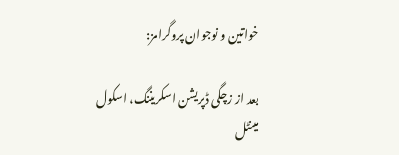خواتین و نوجوان پروگرامز:

بعد از زچگی ڈپریشن اسکریننگ، اسکول مینٹل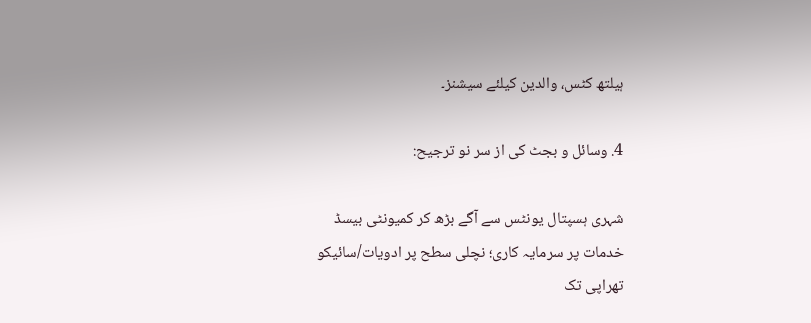ہیلتھ کٹس، والدین کیلئے سیشنز۔

4. وسائل و بجٹ کی از سر نو ترجیح:

شہری ہسپتال یونٹس سے آگے بڑھ کر کمیونٹی بیسڈ خدمات پر سرمایہ کاری؛ نچلی سطح پر ادویات/سائیکو تھراپی تک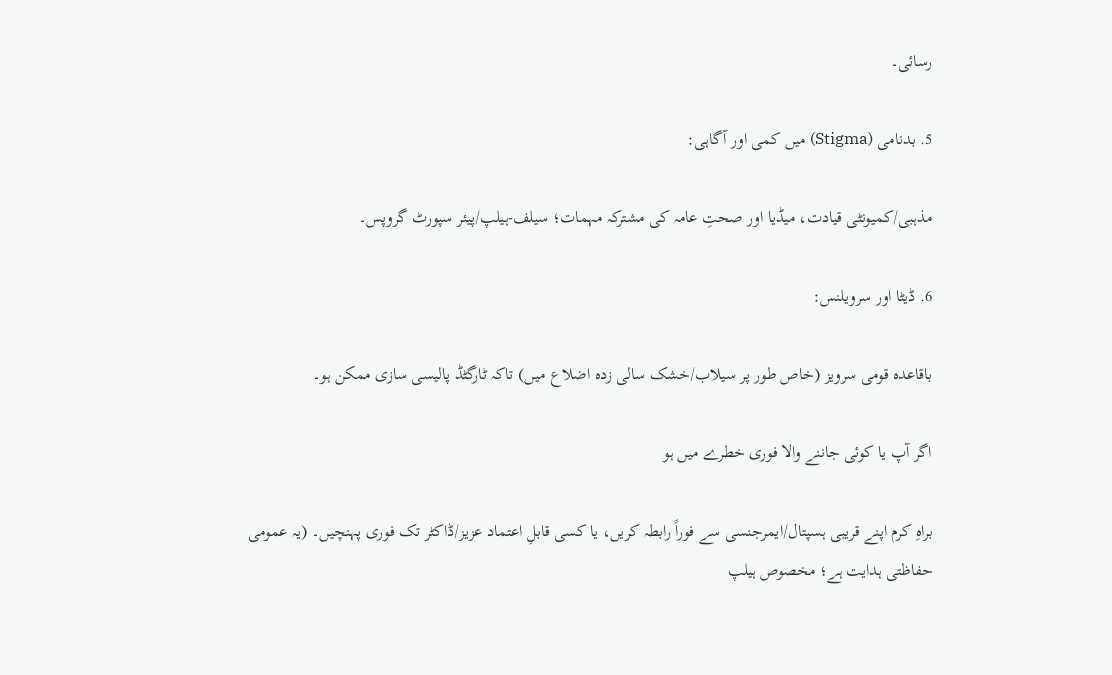رسائی۔

5. بدنامی (Stigma) میں کمی اور آگاہی:

مذہبی/کمیونٹی قیادت، میڈیا اور صحتِ عامہ کی مشترکہ مہمات؛ سیلف-ہیلپ/پیئر سپورٹ گروپس۔

6. ڈیٹا اور سرویلنس:

باقاعدہ قومی سرویز (خاص طور پر سیلاب/خشک سالی زدہ اضلاع میں) تاکہ ٹارگٹڈ پالیسی سازی ممکن ہو۔

اگر آپ یا کوئی جاننے والا فوری خطرے میں ہو

براہِ کرم اپنے قریبی ہسپتال/ایمرجنسی سے فوراً رابطہ کریں، یا کسی قابلِ اعتماد عزیز/ڈاکٹر تک فوری پہنچیں۔ (یہ عمومی حفاظتی ہدایت ہے؛ مخصوص ہیلپ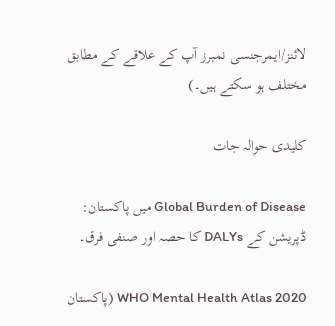لائنز/ایمرجنسی نمبرز آپ کے علاقے کے مطابق مختلف ہو سکتے ہیں۔)

کلیدی حوالہ جات

Global Burden of Disease میں پاکستان: ڈپریشن کے DALYs کا حصہ اور صنفی فرق۔

WHO Mental Health Atlas 2020 (پاکستان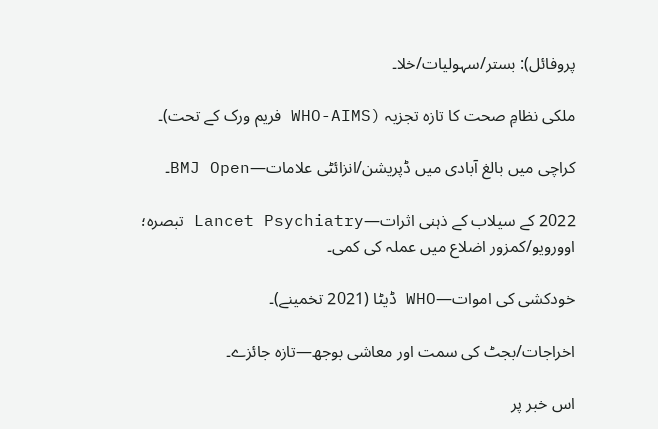پروفائل): بستر/سہولیات/خلا۔

ملکی نظامِ صحت کا تازہ تجزیہ (WHO-AIMS فریم ورک کے تحت)۔

کراچی میں بالغ آبادی میں ڈپریشن/انزائٹی علامات—BMJ Open۔

2022 کے سیلاب کے ذہنی اثرات—Lancet Psychiatry تبصرہ؛ اوورویو/کمزور اضلاع میں عملہ کی کمی۔

خودکشی کی اموات—WHO ڈیٹا (2021 تخمینے)۔

اخراجات/بجٹ کی سمت اور معاشی بوجھ—تازہ جائزے۔

اس خبر پر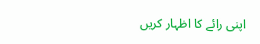اپنی رائے کا اظہار کریں